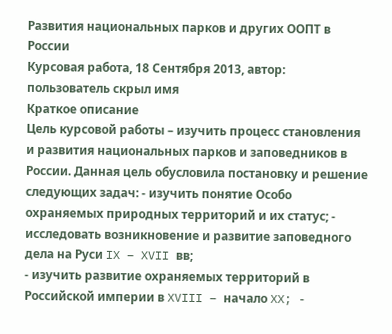Развития национальных парков и других ООПТ в России
Курсовая работа, 18 Сентября 2013, автор: пользователь скрыл имя
Краткое описание
Цель курсовой работы – изучить процесс становления и развития национальных парков и заповедников в России. Данная цель обусловила постановку и решение следующих задач: - изучить понятие Особо охраняемых природных территорий и их статус; - исследовать возникновение и развитие заповедного дела на Руси IX – XVII вв;
- изучить развитие охраняемых территорий в Российской империи в XVIII – начало XX; -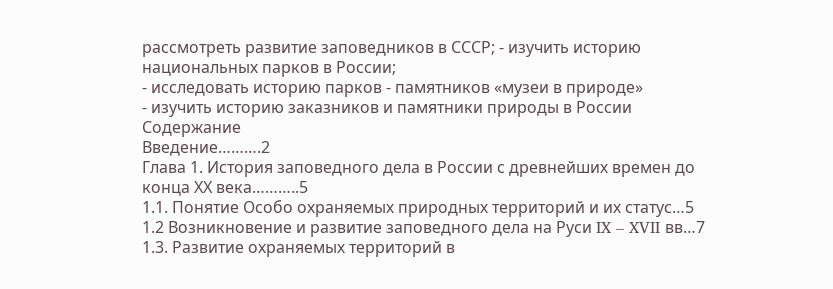рассмотреть развитие заповедников в СССР; - изучить историю национальных парков в России;
- исследовать историю парков - памятников «музеи в природе»
- изучить историю заказников и памятники природы в России
Содержание
Введение……….2
Глава 1. История заповедного дела в России с древнейших времен до конца ХХ века………..5
1.1. Понятие Особо охраняемых природных территорий и их статус…5 1.2 Возникновение и развитие заповедного дела на Руси IX – XVII вв…7
1.3. Развитие охраняемых территорий в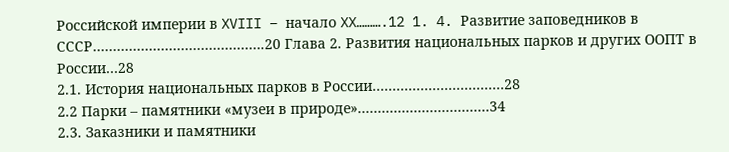Российской империи в XVIII – начало XX……….12 1. 4. Развитие заповедников в СССР…………………………………….20 Глава 2. Развития национальных парков и других ООПТ в России…28
2.1. История национальных парков в России……………………………28
2.2 Парки – памятники «музеи в природе»……………………………34
2.3. Заказники и памятники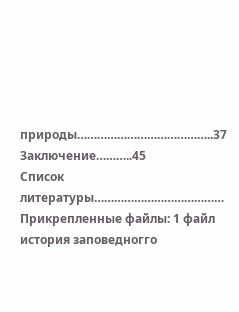природы…………………………………..37
Заключение………..45
Список литературы…………………………………
Прикрепленные файлы: 1 файл
история заповедногго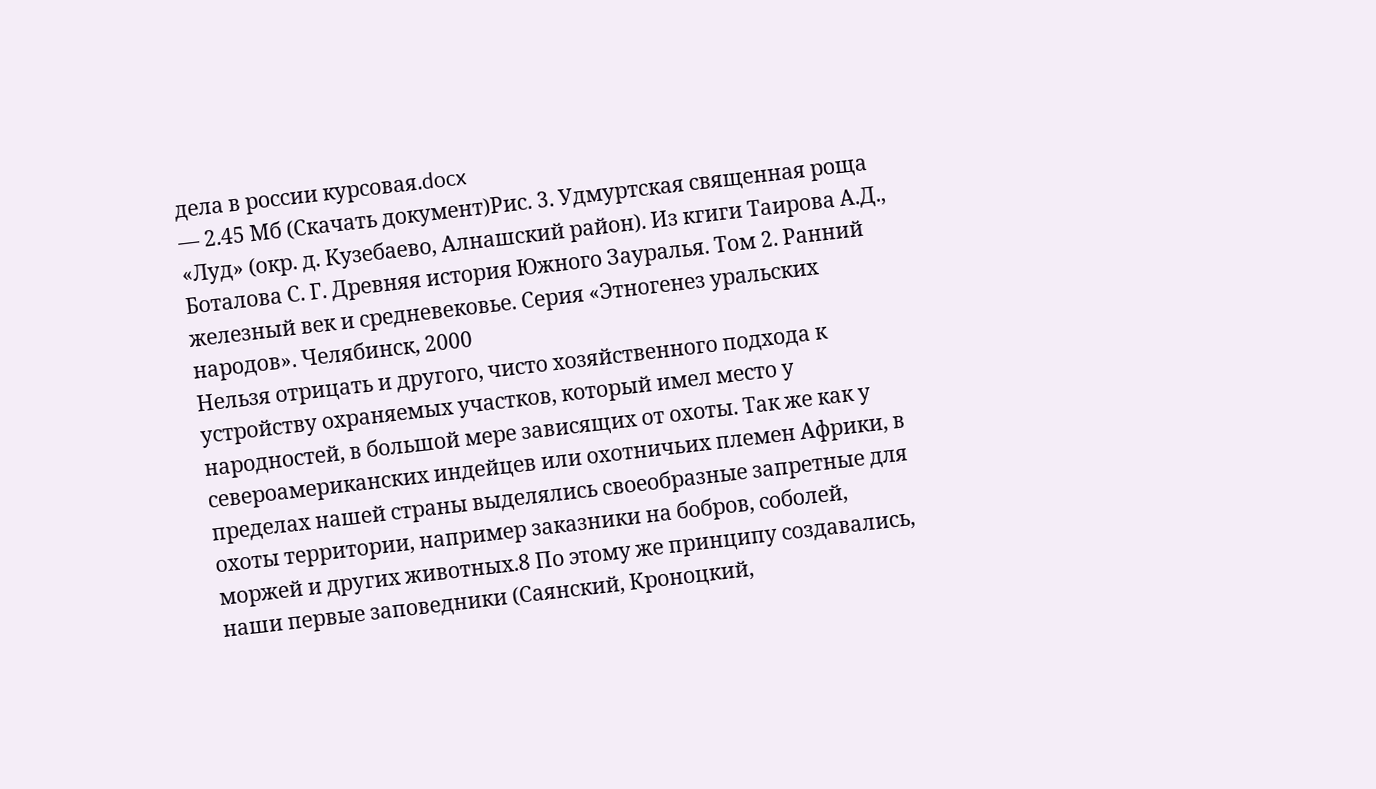дела в россии курсовая.docx
— 2.45 Мб (Скачать документ)Рис. 3. Удмуртская священная роща «Луд» (окр. д. Кузебаево, Алнашский район). Из кгиги Таирова А.Д., Боталова С. Г. Древняя история Южного Зауралья. Том 2. Ранний железный век и средневековье. Серия «Этногенез уральских народов». Челябинск, 2000
Нельзя отрицать и другого, чисто хозяйственного подхода к устройству охраняемых участков, который имел место у народностей, в большой мере зависящих от охоты. Так же как у североамериканских индейцев или охотничьих племен Африки, в пределах нашей страны выделялись своеобразные запретные для охоты территории, например заказники на бобров, соболей, моржей и других животных.8 По этому же принципу создавались, наши первые заповедники (Саянский, Кроноцкий,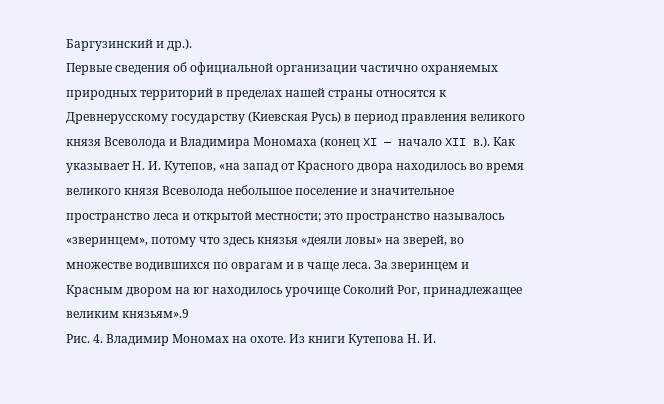Баргузинский и др.).
Первые сведения об официальной организации частично охраняемых природных территорий в пределах нашей страны относятся к Древнерусскому государству (Киевская Русь) в период правления великого князя Всеволода и Владимира Мономаха (конец XI — начало XII в.). Как указывает Н. И. Кутепов, «на запад от Красного двора находилось во время великого князя Всеволода небольшое поселение и значительное пространство леса и открытой местности; это пространство называлось «зверинцем», потому что здесь князья «деяли ловы» на зверей, во множестве водившихся по оврагам и в чаще леса. За зверинцем и Красным двором на юг находилось урочище Соколий Рог, принадлежащее великим князьям».9
Рис. 4. Владимир Мономах на охоте. Из книги Кутепова Н. И.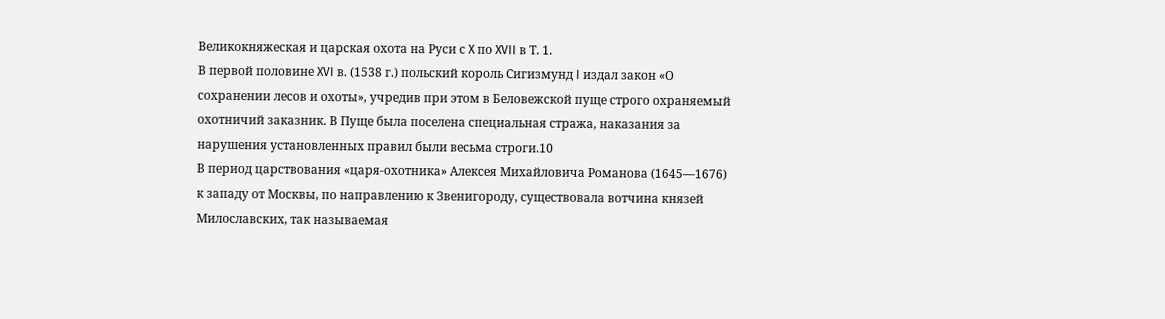Великокняжеская и царская охота на Руси с X по XVII в Т. 1.
В первой половине XVI в. (1538 г.) польский король Сигизмунд I издал закон «О сохранении лесов и охоты», учредив при этом в Беловежской пуще строго охраняемый охотничий заказник. В Пуще была поселена специальная стража, наказания за нарушения установленных правил были весьма строги.10
В период царствования «царя-охотника» Алексея Михайловича Романова (1645—1676) к западу от Москвы, по направлению к Звенигороду, существовала вотчина князей Милославских, так называемая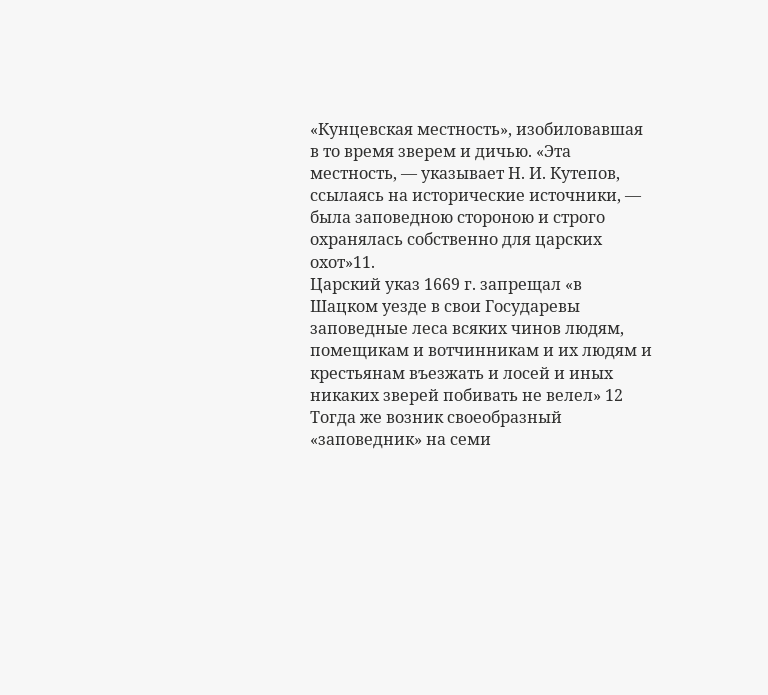«Кунцевская местность», изобиловавшая в то время зверем и дичью. «Эта местность, — указывает Н. И. Кутепов, ссылаясь на исторические источники, — была заповедною стороною и строго охранялась собственно для царских охот»11.
Царский указ 1669 г. запрещал «в Шацком уезде в свои Государевы заповедные леса всяких чинов людям, помещикам и вотчинникам и их людям и крестьянам въезжать и лосей и иных никаких зверей побивать не велел» 12 Тогда же возник своеобразный «заповедник» на семи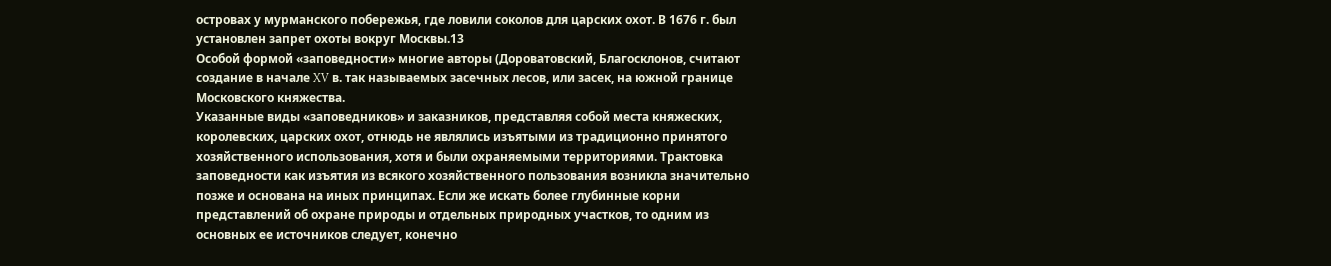островах у мурманского побережья, где ловили соколов для царских охот. В 1676 г. был установлен запрет охоты вокруг Москвы.13
Особой формой «заповедности» многие авторы (Дороватовский, Благосклонов, считают создание в начале XV в. так называемых засечных лесов, или засек, на южной границе Московского княжества.
Указанные виды «заповедников» и заказников, представляя собой места княжеских, королевских, царских охот, отнюдь не являлись изъятыми из традиционно принятого хозяйственного использования, хотя и были охраняемыми территориями. Трактовка заповедности как изъятия из всякого хозяйственного пользования возникла значительно позже и основана на иных принципах. Если же искать более глубинные корни представлений об охране природы и отдельных природных участков, то одним из основных ее источников следует, конечно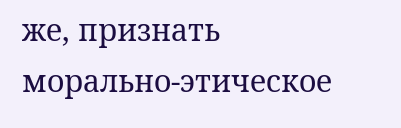же, признать морально-этическое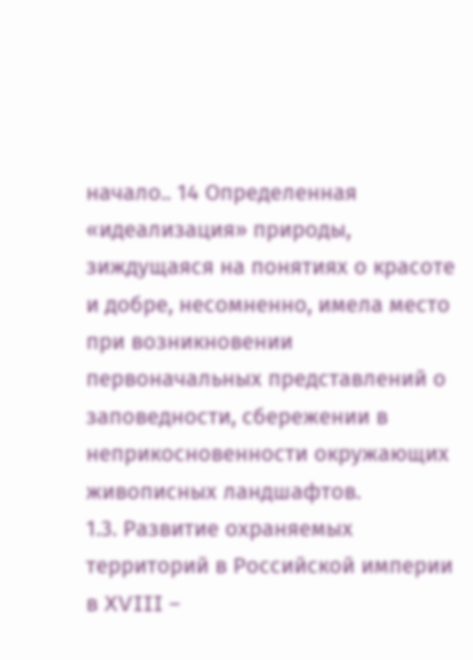начало.. 14 Определенная «идеализация» природы, зиждущаяся на понятиях о красоте и добре, несомненно, имела место при возникновении первоначальных представлений о заповедности, сбережении в неприкосновенности окружающих живописных ландшафтов.
1.3. Развитие охраняемых территорий в Российской империи в XVIII –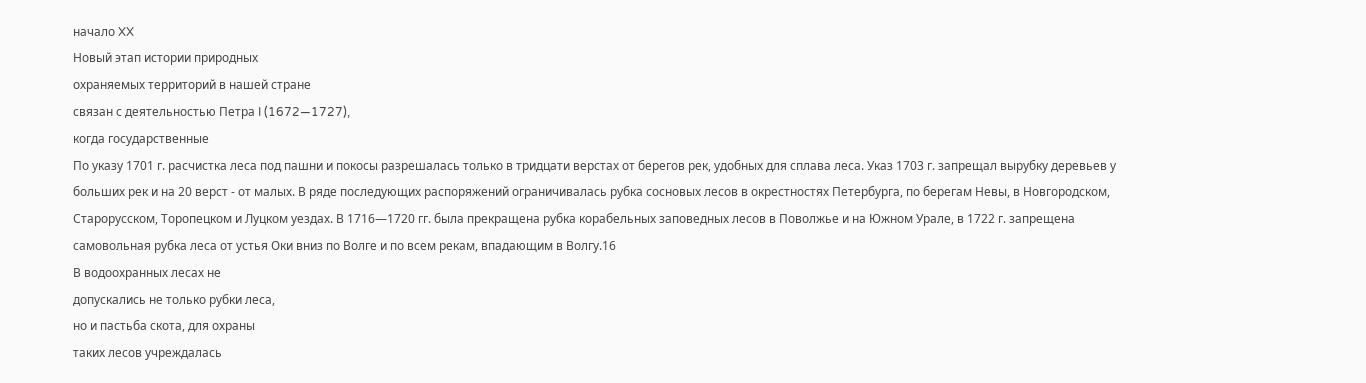начало XX
Новый этап истории природных
охраняемых территорий в нашей стране
связан с деятельностью Петра I (1672—1727),
когда государственные
По указу 1701 г. расчистка леса под пашни и покосы разрешалась только в тридцати верстах от берегов рек, удобных для сплава леса. Указ 1703 г. запрещал вырубку деревьев у больших рек и на 20 верст - от малых. В ряде последующих распоряжений ограничивалась рубка сосновых лесов в окрестностях Петербурга, по берегам Невы, в Новгородском, Старорусском, Торопецком и Луцком уездах. В 1716—1720 гг. была прекращена рубка корабельных заповедных лесов в Поволжье и на Южном Урале, в 1722 г. запрещена самовольная рубка леса от устья Оки вниз по Волге и по всем рекам, впадающим в Волгу.16
В водоохранных лесах не
допускались не только рубки леса,
но и пастьба скота, для охраны
таких лесов учреждалась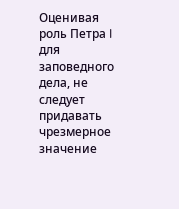Оценивая роль Петра I для заповедного дела, не следует придавать чрезмерное значение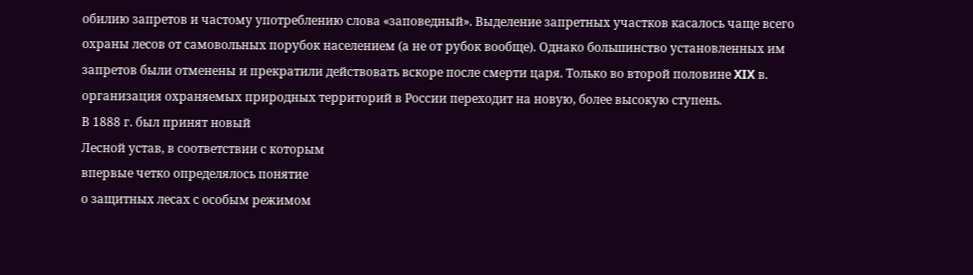обилию запретов и частому употреблению слова «заповедный». Выделение запретных участков касалось чаще всего охраны лесов от самовольных порубок населением (а не от рубок вообще). Однако большинство установленных им запретов были отменены и прекратили действовать вскоре после смерти царя. Только во второй половине XIX в. организация охраняемых природных территорий в России переходит на новую, более высокую ступень.
В 1888 г. был принят новый
Лесной устав, в соответствии с которым
впервые четко определялось понятие
о защитных лесах с особым режимом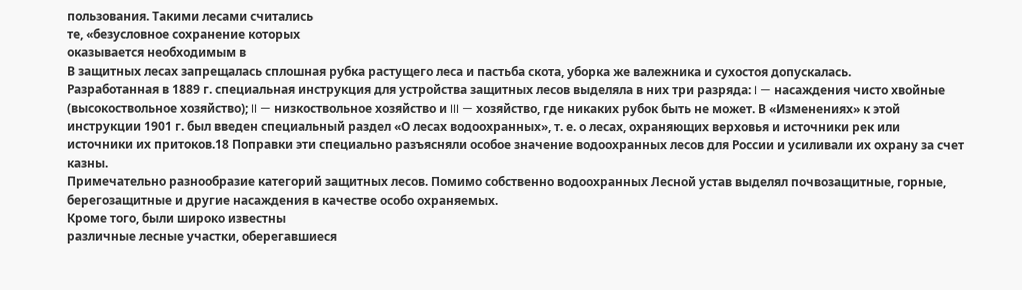пользования. Такими лесами считались
те, «безусловное сохранение которых
оказывается необходимым в
В защитных лесах запрещалась сплошная рубка растущего леса и пастьба скота, уборка же валежника и сухостоя допускалась.
Разработанная в 1889 г. специальная инструкция для устройства защитных лесов выделяла в них три разряда: I — насаждения чисто хвойные (высокоствольное хозяйство); II — низкоствольное хозяйство и III — хозяйство, где никаких рубок быть не может. В «Изменениях» к этой инструкции 1901 г. был введен специальный раздел «О лесах водоохранных», т. е. о лесах, охраняющих верховья и источники рек или источники их притоков.18 Поправки эти специально разъясняли особое значение водоохранных лесов для России и усиливали их охрану за счет казны.
Примечательно разнообразие категорий защитных лесов. Помимо собственно водоохранных Лесной устав выделял почвозащитные, горные, берегозащитные и другие насаждения в качестве особо охраняемых.
Кроме того, были широко известны
различные лесные участки, оберегавшиеся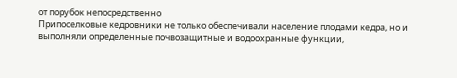от порубок непосредственно
Припоселковые кедровники не только обеспечивали население плодами кедра, но и выполняли определенные почвозащитные и водоохранные функции,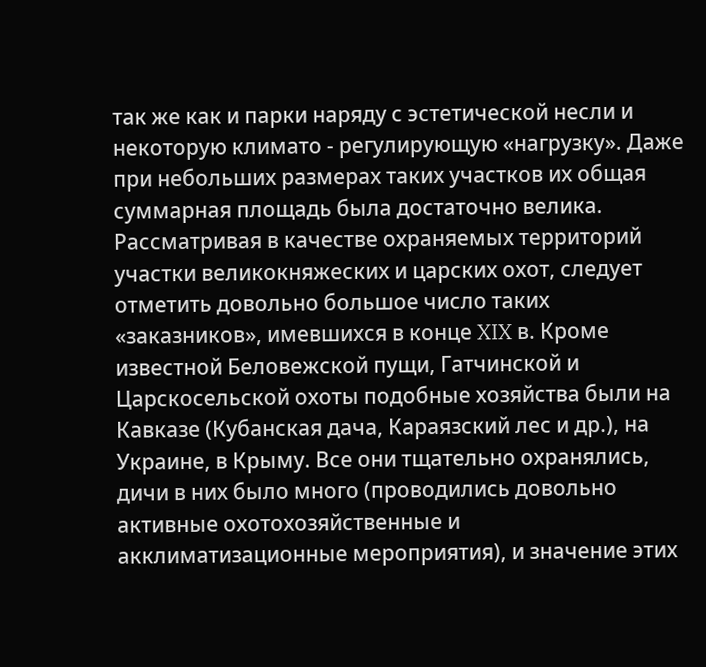так же как и парки наряду с эстетической несли и некоторую климато - регулирующую «нагрузку». Даже при небольших размерах таких участков их общая суммарная площадь была достаточно велика.
Рассматривая в качестве охраняемых территорий участки великокняжеских и царских охот, следует отметить довольно большое число таких «заказников», имевшихся в конце XIX в. Кроме известной Беловежской пущи, Гатчинской и Царскосельской охоты подобные хозяйства были на Кавказе (Кубанская дача, Караязский лес и др.), на Украине, в Крыму. Все они тщательно охранялись, дичи в них было много (проводились довольно активные охотохозяйственные и акклиматизационные мероприятия), и значение этих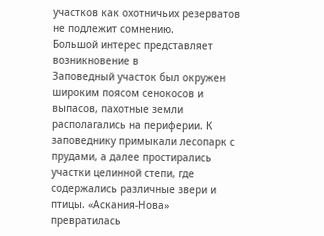участков как охотничьих резерватов не подлежит сомнению.
Большой интерес представляет
возникновение в
Заповедный участок был окружен широким поясом сенокосов и выпасов, пахотные земли располагались на периферии. К заповеднику примыкали лесопарк с прудами, а далее простирались участки целинной степи, где содержались различные звери и птицы. «Аскания-Нова» превратилась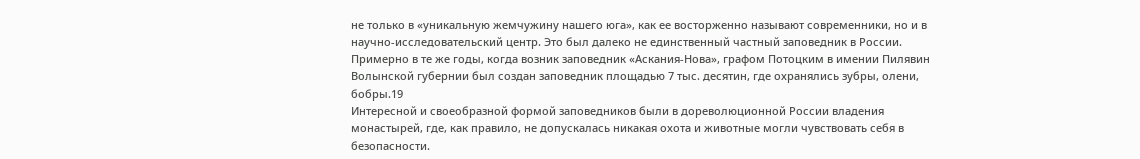не только в «уникальную жемчужину нашего юга», как ее восторженно называют современники, но и в научно-исследовательский центр. Это был далеко не единственный частный заповедник в России. Примерно в те же годы, когда возник заповедник «Аскания-Нова», графом Потоцким в имении Пилявин Волынской губернии был создан заповедник площадью 7 тыс. десятин, где охранялись зубры, олени, бобры.19
Интересной и своеобразной формой заповедников были в дореволюционной России владения монастырей, где, как правило, не допускалась никакая охота и животные могли чувствовать себя в безопасности.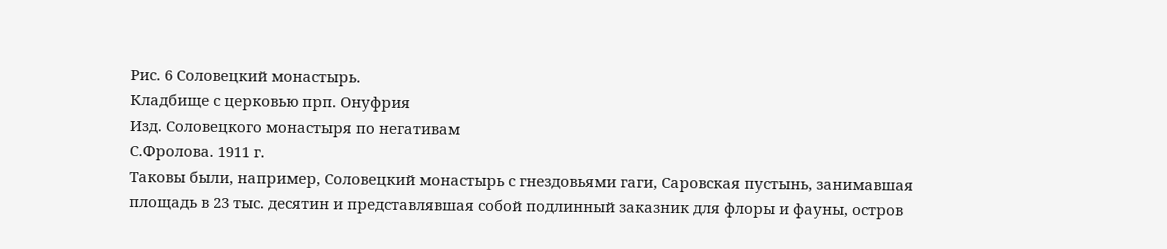Рис. 6 Соловецкий монастырь.
Кладбище с церковью прп. Онуфрия
Изд. Соловецкого монастыря по негативам
С.Фролова. 1911 г.
Таковы были, например, Соловецкий монастырь с гнездовьями гаги, Саровская пустынь, занимавшая площадь в 23 тыс. десятин и представлявшая собой подлинный заказник для флоры и фауны, остров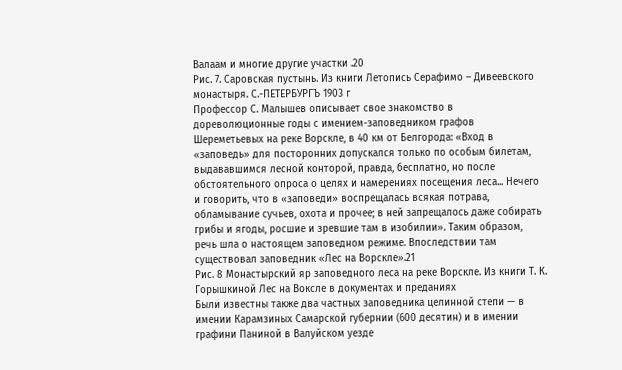Валаам и многие другие участки .20
Рис. 7. Саровская пустынь. Из книги Летопись Серафимо – Дивеевского монастыря. С.-ПЕТЕРБУРГЪ 1903 г
Профессор С. Малышев описывает свое знакомство в дореволюционные годы с имением-заповедником графов Шереметьевых на реке Ворскле, в 40 км от Белгорода: «Вход в «заповедь» для посторонних допускался только по особым билетам, выдававшимся лесной конторой, правда, бесплатно, но после обстоятельного опроса о целях и намерениях посещения леса... Нечего и говорить, что в «заповеди» воспрещалась всякая потрава, обламывание сучьев, охота и прочее; в ней запрещалось даже собирать грибы и ягоды, росшие и зревшие там в изобилии». Таким образом, речь шла о настоящем заповедном режиме. Впоследствии там существовал заповедник «Лес на Ворскле».21
Рис. 8 Монастырский яр заповедного леса на реке Ворскле. Из книги Т. К. Горышкиной Лес на Воксле в документах и преданиях
Были известны также два частных заповедника целинной степи — в имении Карамзиных Самарской губернии (600 десятин) и в имении графини Паниной в Валуйском уезде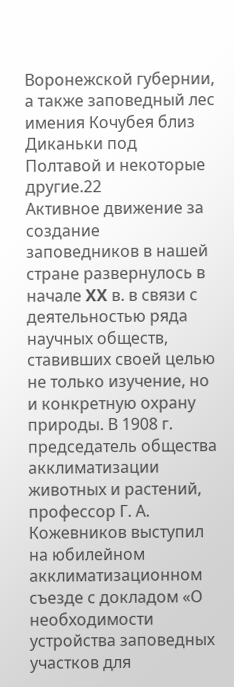Воронежской губернии, а также заповедный лес имения Кочубея близ Диканьки под Полтавой и некоторые другие.22
Активное движение за создание заповедников в нашей стране развернулось в начале XX в. в связи с деятельностью ряда научных обществ, ставивших своей целью не только изучение, но и конкретную охрану природы. В 1908 г. председатель общества акклиматизации животных и растений, профессор Г. А. Кожевников выступил на юбилейном акклиматизационном съезде с докладом «О необходимости устройства заповедных участков для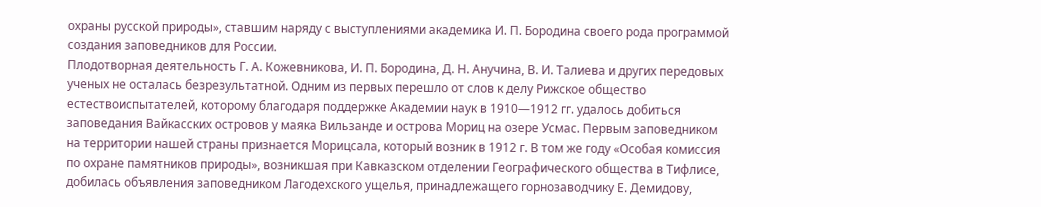охраны русской природы», ставшим наряду с выступлениями академика И. П. Бородина своего рода программой создания заповедников для России.
Плодотворная деятельность Г. А. Кожевникова, И. П. Бородина, Д. Н. Анучина, В. И. Талиева и других передовых ученых не осталась безрезультатной. Одним из первых перешло от слов к делу Рижское общество естествоиспытателей, которому благодаря поддержке Академии наук в 1910—1912 гг. удалось добиться заповедания Вайкасских островов у маяка Вильзанде и острова Мориц на озере Усмас. Первым заповедником на территории нашей страны признается Морицсала, который возник в 1912 г. В том же году «Особая комиссия по охране памятников природы», возникшая при Кавказском отделении Географического общества в Тифлисе, добилась объявления заповедником Лагодехского ущелья, принадлежащего горнозаводчику Е. Демидову,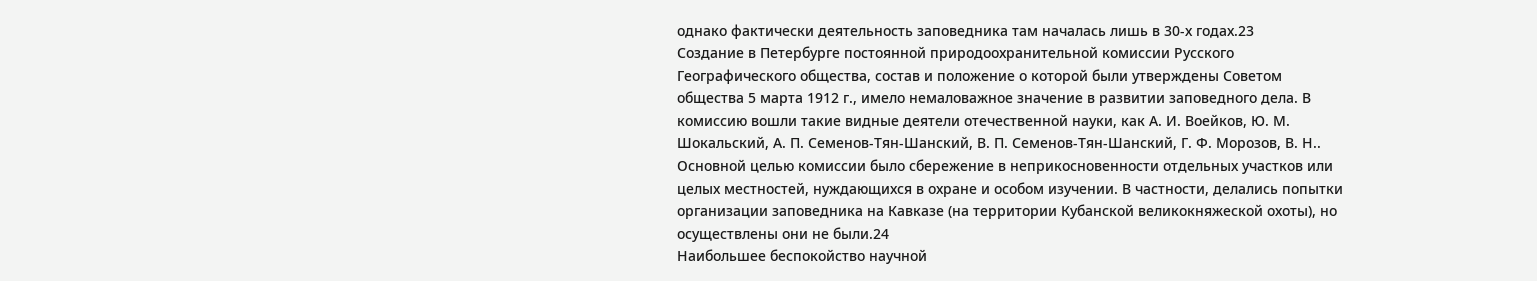однако фактически деятельность заповедника там началась лишь в 30-х годах.23
Создание в Петербурге постоянной природоохранительной комиссии Русского Географического общества, состав и положение о которой были утверждены Советом общества 5 марта 1912 г., имело немаловажное значение в развитии заповедного дела. В комиссию вошли такие видные деятели отечественной науки, как А. И. Воейков, Ю. М. Шокальский, А. П. Семенов-Тян-Шанский, В. П. Семенов-Тян-Шанский, Г. Ф. Морозов, В. Н.. Основной целью комиссии было сбережение в неприкосновенности отдельных участков или целых местностей, нуждающихся в охране и особом изучении. В частности, делались попытки организации заповедника на Кавказе (на территории Кубанской великокняжеской охоты), но осуществлены они не были.24
Наибольшее беспокойство научной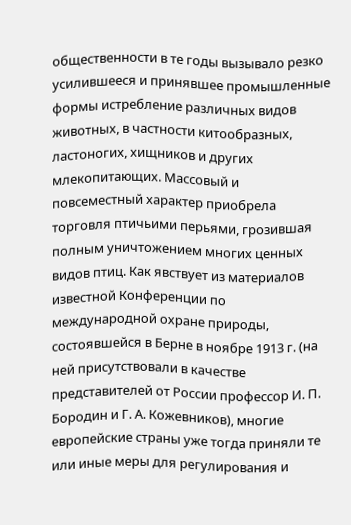общественности в те годы вызывало резко усилившееся и принявшее промышленные формы истребление различных видов животных, в частности китообразных, ластоногих, хищников и других млекопитающих. Массовый и повсеместный характер приобрела торговля птичьими перьями, грозившая полным уничтожением многих ценных видов птиц. Как явствует из материалов известной Конференции по международной охране природы, состоявшейся в Берне в ноябре 1913 г. (на ней присутствовали в качестве представителей от России профессор И. П. Бородин и Г. А. Кожевников), многие европейские страны уже тогда приняли те или иные меры для регулирования и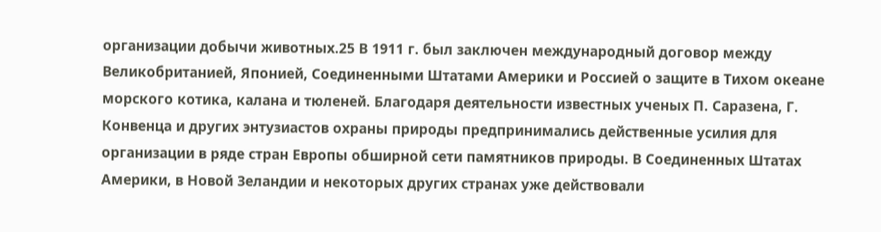организации добычи животных.25 В 1911 г. был заключен международный договор между Великобританией, Японией, Соединенными Штатами Америки и Россией о защите в Тихом океане морского котика, калана и тюленей. Благодаря деятельности известных ученых П. Саразена, Г. Конвенца и других энтузиастов охраны природы предпринимались действенные усилия для организации в ряде стран Европы обширной сети памятников природы. В Соединенных Штатах Америки, в Новой Зеландии и некоторых других странах уже действовали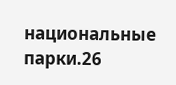национальные парки.26